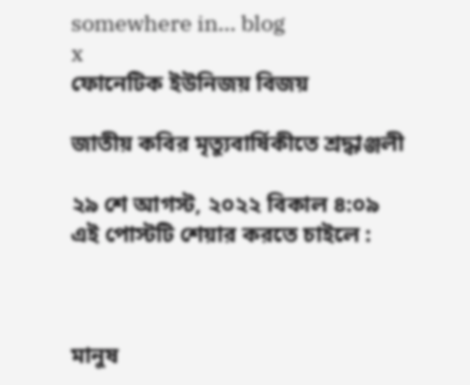somewhere in... blog
x
ফোনেটিক ইউনিজয় বিজয়

জাতীয় কবির মৃত্যুবার্ষিকীতে শ্রদ্ধাঞ্জলী

২৯ শে আগস্ট, ২০২২ বিকাল ৪:০৯
এই পোস্টটি শেয়ার করতে চাইলে :



মানুষ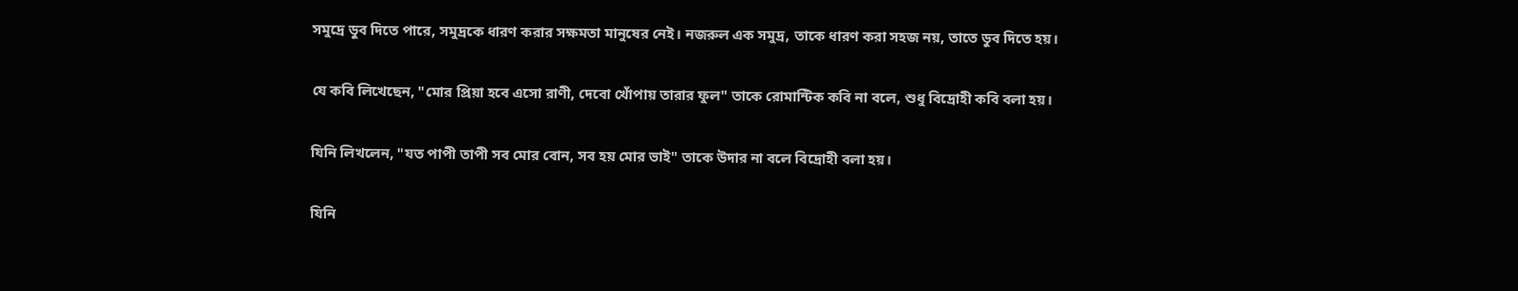সমুদ্রে ডুব দিতে পারে, সমুদ্রকে ধারণ করার সক্ষমতা মানুষের নেই। নজরুল এক সমুদ্র, তাকে ধারণ করা সহজ নয়, তাতে ডুব দিতে হয়।

যে কবি লিখেছেন, "মোর প্রিয়া হবে এসো রাণী, দেবো খোঁপায় তারার ফুল" তাকে রোমান্টিক কবি না বলে, শুধু বিদ্রোহী কবি বলা হয়।

যিনি লিখলেন, "যত পাপী তাপী সব মোর বোন, সব হয় মোর ভাই" তাকে উদার না বলে বিদ্রোহী বলা হয়।

যিনি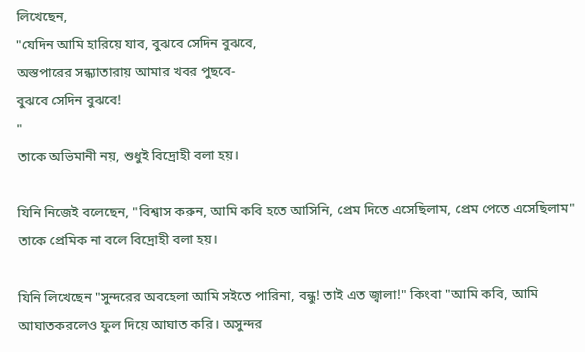লিখেছেন,
"যেদিন আমি হারিয়ে যাব, বুঝবে সেদিন বুঝবে,
অস্তপারের সন্ধ্যাতারায় আমার খবর পুছবে-
বুঝবে সেদিন বুঝবে!
"
তাকে অভিমানী নয়, শুধুই বিদ্রোহী বলা হয়।

যিনি নিজেই বলেছেন, "বিশ্বাস করুন, আমি কবি হতে আসিনি, প্রেম দিতে এসেছিলাম, প্রেম পেতে এসেছিলাম" তাকে প্রেমিক না বলে বিদ্রোহী বলা হয়।

যিনি লিখেছেন "সুন্দরের অবহেলা আমি সইতে পারিনা, বন্ধু! তাই এত জ্বালা!" কিংবা "আমি কবি, আমি আঘাতকরলেও ফুল দিয়ে আঘাত করি। অসুন্দর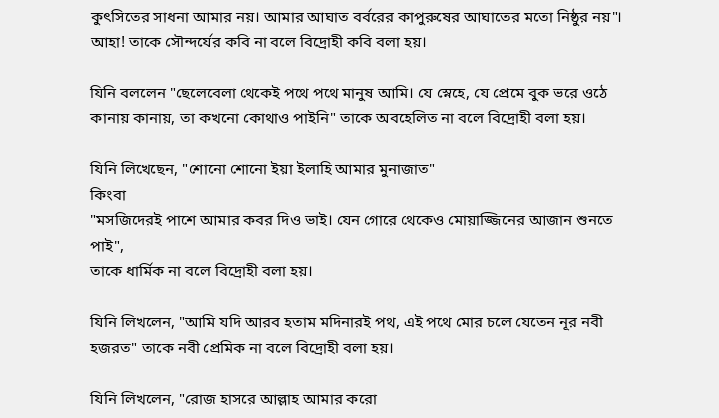কুৎসিতের সাধনা আমার নয়। আমার আঘাত বর্বরের কাপুরুষের আঘাতের মতো নিষ্ঠুর নয়"। আহা! তাকে সৌন্দর্যের কবি না বলে বিদ্রোহী কবি বলা হয়।

যিনি বললেন "ছেলেবেলা থেকেই পথে পথে মানুষ আমি। যে স্নেহে, যে প্রেমে বুক ভরে ওঠে কানায় কানায়, তা কখনো কোথাও পাইনি" তাকে অবহেলিত না বলে বিদ্রোহী বলা হয়।

যিনি লিখেছেন, "শোনো শোনো ইয়া ইলাহি আমার মুনাজাত"
কিংবা
"মসজিদেরই পাশে আমার কবর দিও ভাই। যেন গোরে থেকেও মোয়াজ্জিনের আজান শুনতে পাই",
তাকে ধার্মিক না বলে বিদ্রোহী বলা হয়।

যিনি লিখলেন, "আমি যদি আরব হতাম মদিনারই পথ, এই পথে মোর চলে যেতেন নূর নবী হজরত" তাকে নবী প্রেমিক না বলে বিদ্রোহী বলা হয়।

যিনি লিখলেন, "রোজ হাসরে আল্লাহ আমার করো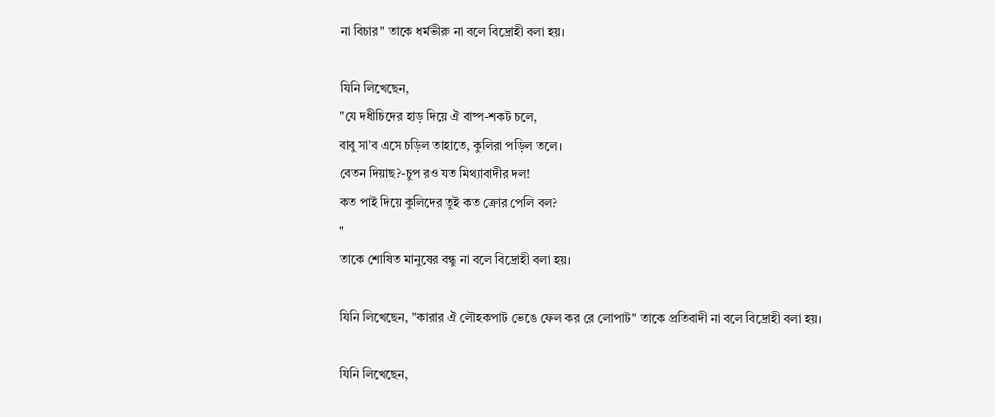না বিচার" তাকে ধর্মভীরু না বলে বিদ্রোহী বলা হয়।

যিনি লিখেছেন,
"যে দধীচিদের হাড় দিয়ে ঐ বাষ্প-শকট চলে,
বাবু সা’ব এসে চড়িল তাহাতে, কুলিরা পড়িল তলে।
বেতন দিয়াছ?-চুপ রও যত মিথ্যাবাদীর দল!
কত পাই দিয়ে কুলিদের তুই কত ক্রোর পেলি বল?
"
তাকে শোষিত মানুষের বন্ধু না বলে বিদ্রোহী বলা হয়।

যিনি লিখেছেন, "কারার ঐ লৌহকপাট ভেঙে ফেল কর রে লোপাট" তাকে প্রতিবাদী না বলে বিদ্রোহী বলা হয়।

যিনি লিখেছেন,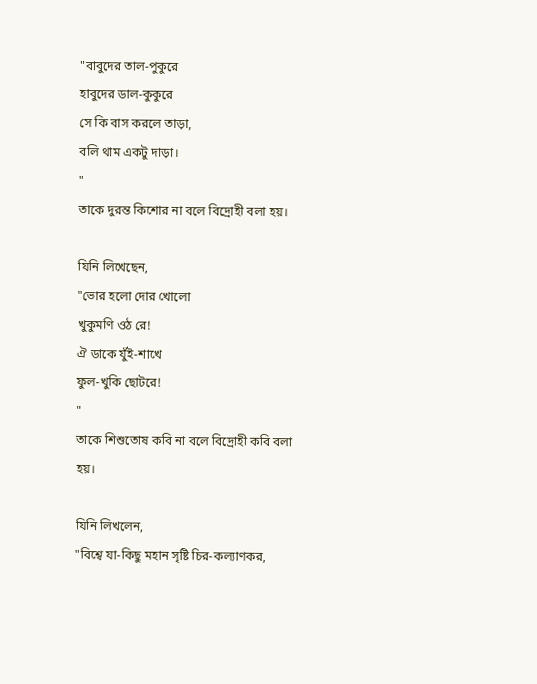"বাবুদের তাল-পুকুরে
হাবুদের ডাল-কুকুরে
সে কি বাস করলে তাড়া,
বলি থাম একটু দাড়া।
"
তাকে দুরন্ত কিশোর না বলে বিদ্রোহী বলা হয়।

যিনি লিখেছেন,
"ভোর হলো দোর খোলো
খুকুমণি ওঠ রে!
ঐ ডাকে যুঁই-শাখে
ফুল-খুকি ছোটরে!
"
তাকে শিশুতোষ কবি না বলে বিদ্রোহী কবি বলা হয়।

যিনি লিখলেন,
"বিশ্বে যা-কিছু মহান সৃষ্টি চির-কল্যাণকর,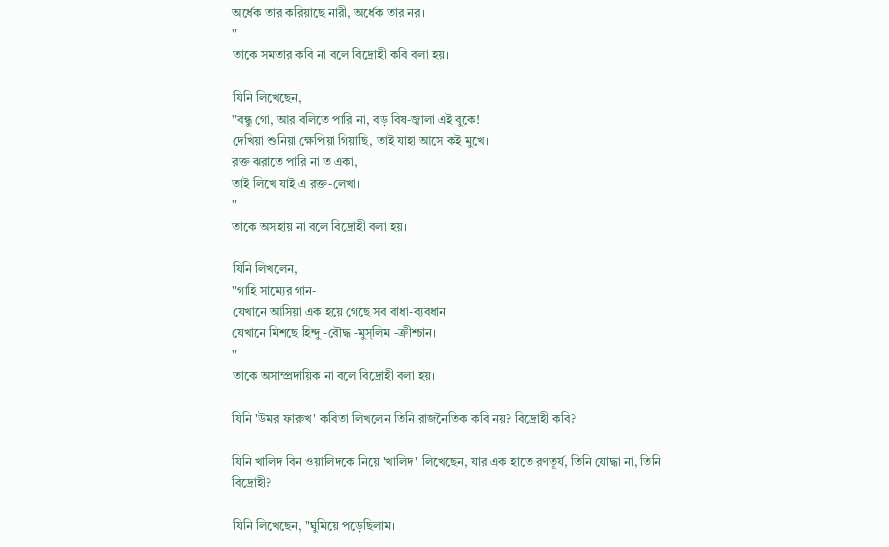অর্ধেক তার করিয়াছে নারী, অর্ধেক তার নর।
"
তাকে সমতার কবি না বলে বিদ্রোহী কবি বলা হয়।

যিনি লিখেছেন,
"বন্ধু গো, আর বলিতে পারি না, বড় বিষ-জ্বালা এই বুকে!
দেখিয়া শুনিয়া ক্ষেপিয়া গিয়াছি, তাই যাহা আসে কই মুখে।
রক্ত ঝরাতে পারি না ত একা,
তাই লিখে যাই এ রক্ত-লেখা।
"
তাকে অসহায় না বলে বিদ্রোহী বলা হয়।

যিনি লিখলেন,
"গাহি সাম্যের গান-
যেখানে আসিয়া এক হয়ে গেছে সব বাধা-ব্যবধান
যেখানে মিশছে হিন্দু -বৌদ্ধ -মুস্‌লিম -ক্রীশ্চান।
"
তাকে অসাম্প্রদায়িক না বলে বিদ্রোহী বলা হয়।

যিনি 'উমর ফারুখ' কবিতা লিখলেন তিনি রাজনৈতিক কবি নয়? বিদ্রোহী কবি?

যিনি খালিদ বিন ওয়ালিদকে নিয়ে 'খালিদ' লিখেছেন, যার এক হাতে রণতূর্য, তিনি যোদ্ধা না, তিনি বিদ্রোহী?

যিনি লিখেছেন, "ঘুমিয়ে পড়েছিলাম।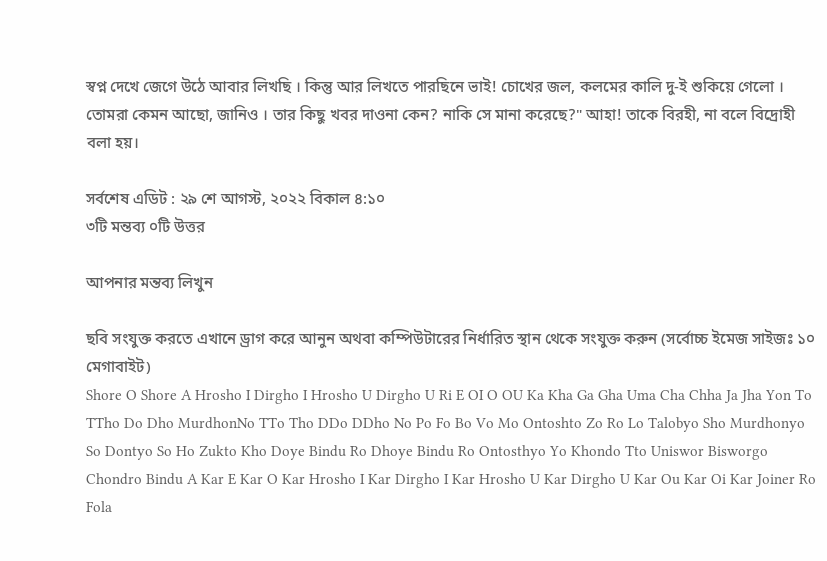স্বপ্ন দেখে জেগে উঠে আবার লিখছি । কিন্তু আর লিখতে পারছিনে ভাই! চোখের জল, কলমের কালি দু-ই শুকিয়ে গেলো । তোমরা কেমন আছো, জানিও । তার কিছু খবর দাওনা কেন? নাকি সে মানা করেছে?" আহা! তাকে বিরহী, না বলে বিদ্রোহী বলা হয়।

সর্বশেষ এডিট : ২৯ শে আগস্ট, ২০২২ বিকাল ৪:১০
৩টি মন্তব্য ০টি উত্তর

আপনার মন্তব্য লিখুন

ছবি সংযুক্ত করতে এখানে ড্রাগ করে আনুন অথবা কম্পিউটারের নির্ধারিত স্থান থেকে সংযুক্ত করুন (সর্বোচ্চ ইমেজ সাইজঃ ১০ মেগাবাইট)
Shore O Shore A Hrosho I Dirgho I Hrosho U Dirgho U Ri E OI O OU Ka Kha Ga Gha Uma Cha Chha Ja Jha Yon To TTho Do Dho MurdhonNo TTo Tho DDo DDho No Po Fo Bo Vo Mo Ontoshto Zo Ro Lo Talobyo Sho Murdhonyo So Dontyo So Ho Zukto Kho Doye Bindu Ro Dhoye Bindu Ro Ontosthyo Yo Khondo Tto Uniswor Bisworgo Chondro Bindu A Kar E Kar O Kar Hrosho I Kar Dirgho I Kar Hrosho U Kar Dirgho U Kar Ou Kar Oi Kar Joiner Ro Fola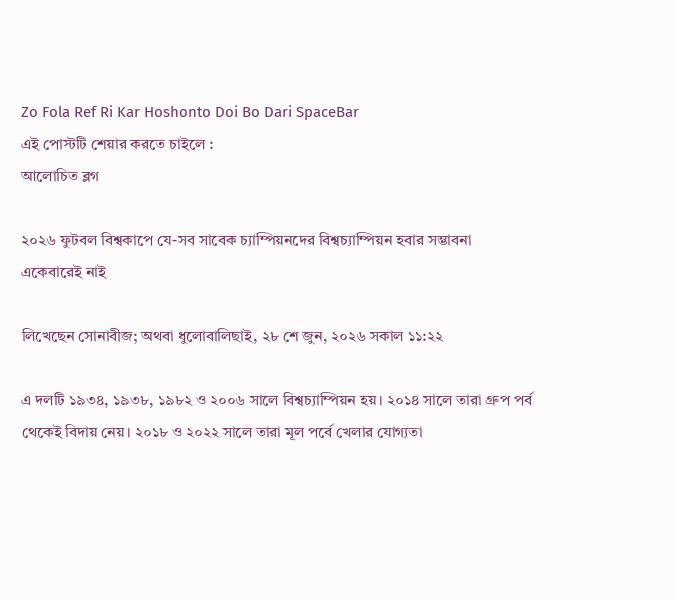Zo Fola Ref Ri Kar Hoshonto Doi Bo Dari SpaceBar
এই পোস্টটি শেয়ার করতে চাইলে :
আলোচিত ব্লগ

২০২৬ ফুটবল বিশ্বকাপে যে-সব সাবেক চ্যাম্পিয়নদের বিশ্বচ্যাম্পিয়ন হবার সম্ভাবনা একেবারেই নাই

লিখেছেন সোনাবীজ; অথবা ধুলোবালিছাই, ২৮ শে জুন, ২০২৬ সকাল ১১:২২

এ দলটি ১৯৩৪, ১৯৩৮, ১৯৮২ ও ২০০৬ সালে বিশ্বচ্যাম্পিয়ন হয়। ২০১৪ সালে তারা গ্রুপ পর্ব থেকেই বিদায় নেয়। ২০১৮ ও ২০২২ সালে তারা মূল পর্বে খেলার যোগ্যতা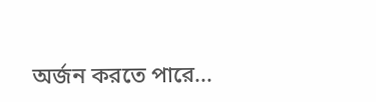অর্জন করতে পারে...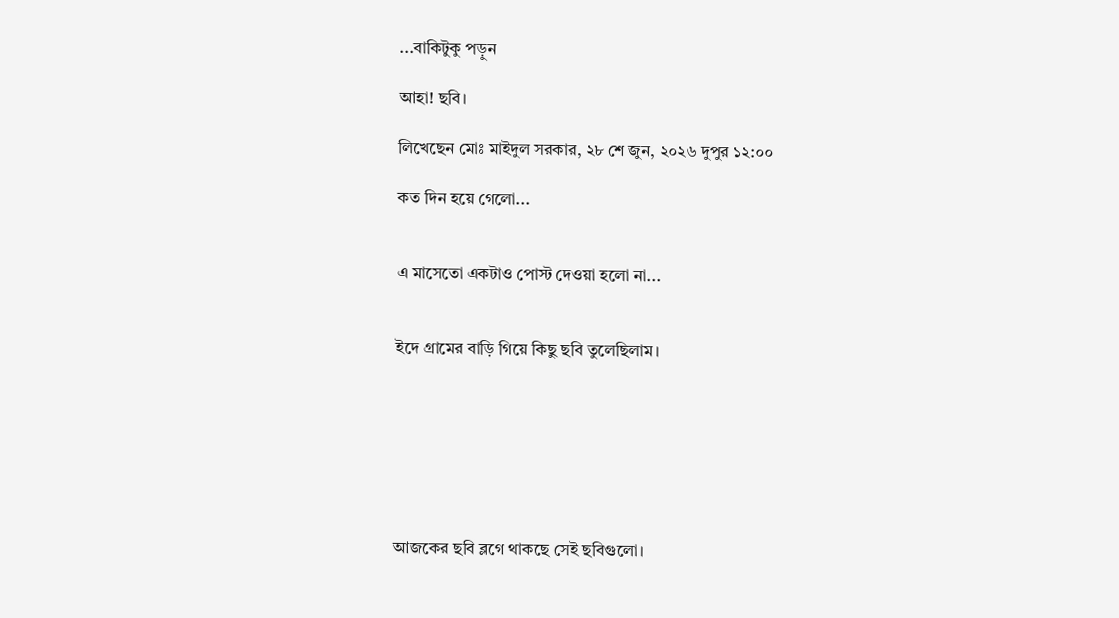...বাকিটুকু পড়ুন

আহা! ছবি।

লিখেছেন মোঃ মাইদুল সরকার, ২৮ শে জুন, ২০২৬ দুপুর ১২:০০

কত দিন হয়ে গেলো...


এ মাসেতো একটাও পোস্ট দেওয়া হলো না...


ইদে গ্রামের বাড়ি গিয়ে কিছু ছবি তুলেছিলাম।







আজকের ছবি ব্লগে থাকছে সেই ছবিগুলো।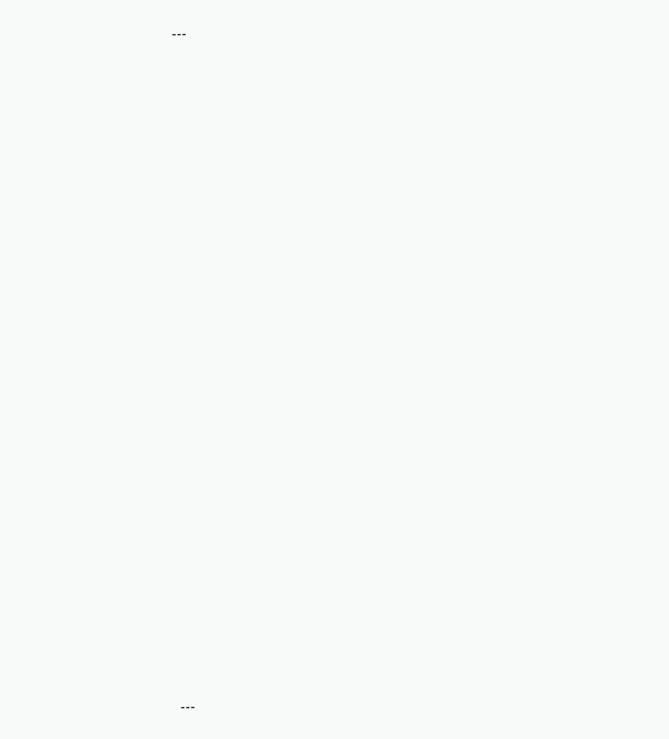---
































---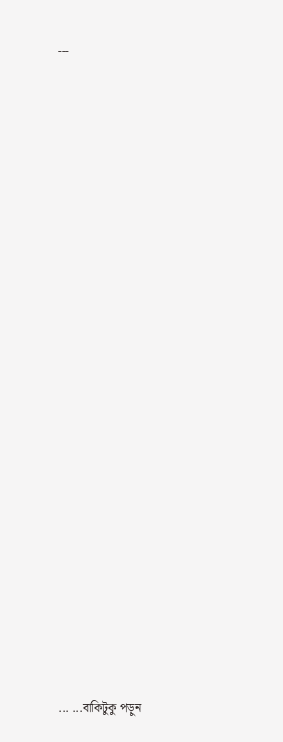---






















... ...বাকিটুকু পড়ুন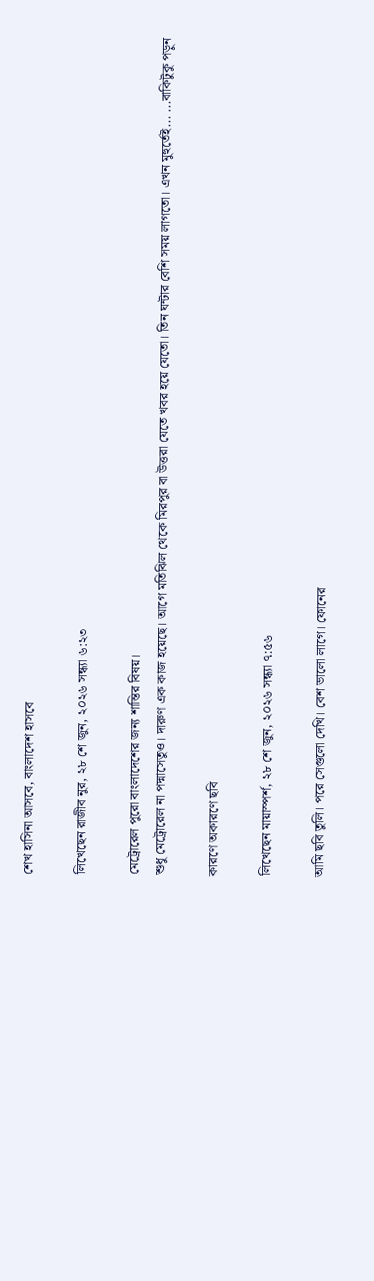শেখ হাসিনা আসবে, বাংলাদেশ হাসবে

লিখেছেন রাজীব নুর, ২৮ শে জুন, ২০২৬ সন্ধ্যা ৬:২৩

মেট্রোরেল পুরো বাংলাদেশের জন্য শান্তির বিষয়।
শুধু মেট্রোরেল না পদ্মাসেতুও। দারুণ এক কাজ হয়েছে। আগে মতিঝিল থেকে মিরপুর বা উত্তরা যেতে খবর হয়ে যেতো। তিন ঘন্টার বেশি সময় লাগতো। এখন মুহুর্তেই... ...বাকিটুকু পড়ুন

কারণে অকারণে ছবি

লিখেছেন মায়াস্পর্শ, ২৮ শে জুন, ২০২৬ সন্ধ্যা ৭:৫৬

আমি ছবি তুলি। পরে সেগুলো দেখি। বেশ ভালো লাগে। ফোনের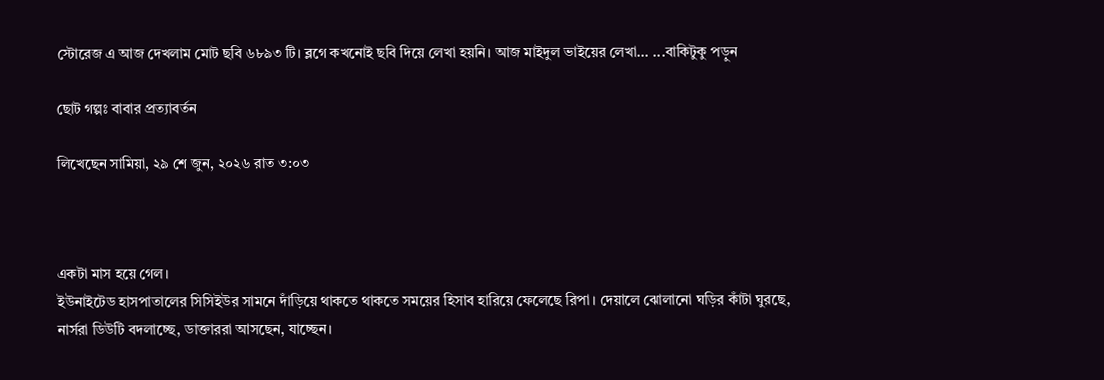স্টোরেজ এ আজ দেখলাম মোট ছবি ৬৮৯৩ টি। ব্লগে কখনোই ছবি দিয়ে লেখা হয়নি। আজ মাইদুল ভাইয়ের লেখা... ...বাকিটুকু পড়ুন

ছোট গল্পঃ বাবার প্রত্যাবর্তন

লিখেছেন সামিয়া, ২৯ শে জুন, ২০২৬ রাত ৩:০৩



একটা মাস হয়ে গেল।
ইউনাইটেড হাসপাতালের সিসিইউর সামনে দাঁড়িয়ে থাকতে থাকতে সময়ের হিসাব হারিয়ে ফেলেছে রিপা। দেয়ালে ঝোলানো ঘড়ির কাঁটা ঘুরছে, নার্সরা ডিউটি বদলাচ্ছে, ডাক্তাররা আসছেন, যাচ্ছেন।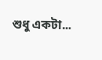শুধু একটা...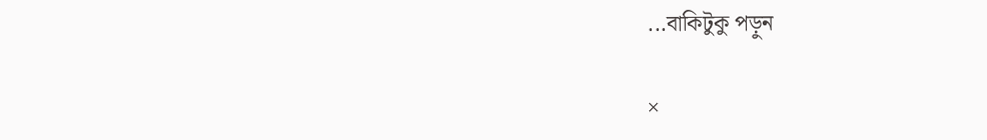...বাকিটুকু পড়ুন

×